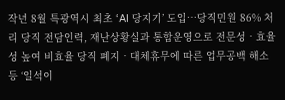작년 8월 특광역시 최초 ‘AI 당지기’ 도입…당직민원 86% 처리 당직 전담인력, 재난상황실과 통합운영으로 전문성‧효율성 높여 비효율 당직 폐지‧대체휴무에 따른 업무공백 해소 등 ‘일석이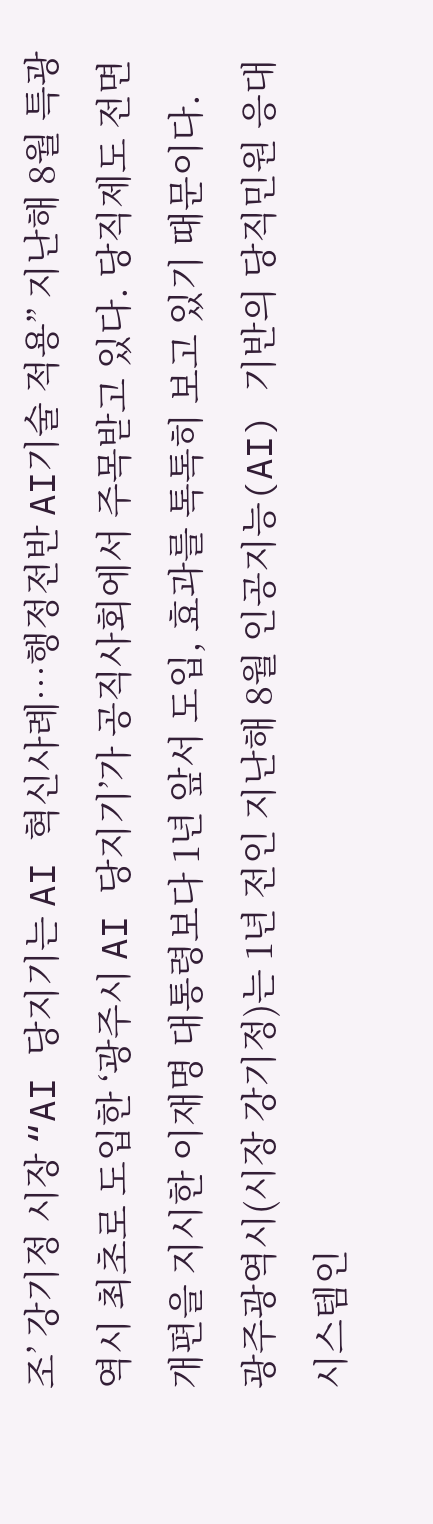조’ 강기정 시장 “AI 당지기는 AI 혁신사례…행정전반 AI기술 적용” 지난해 8월 특광역시 최초로 도입한 ‘광주시 AI 당지기’가 공직사회에서 주목받고 있다. 당직제도 전면 개편을 지시한 이재명 대통령보다 1년 앞서 도입, 효과를 톡톡히 보고 있기 때문이다.
광주광역시(시장 강기정)는 1년 전인 지난해 8월 인공지능(AI) 기반의 당직민원 응대 시스템인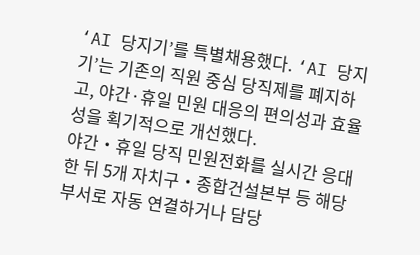‘AI 당지기’를 특별채용했다. ‘AI 당지기’는 기존의 직원 중심 당직제를 폐지하고, 야간·휴일 민원 대응의 편의성과 효율성을 획기적으로 개선했다.
야간‧휴일 당직 민원전화를 실시간 응대한 뒤 5개 자치구‧종합건설본부 등 해당 부서로 자동 연결하거나 담당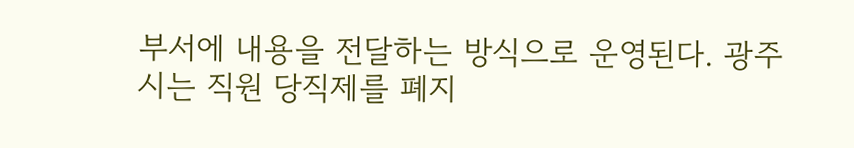부서에 내용을 전달하는 방식으로 운영된다. 광주시는 직원 당직제를 폐지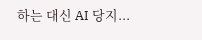하는 대신 AI 당지...